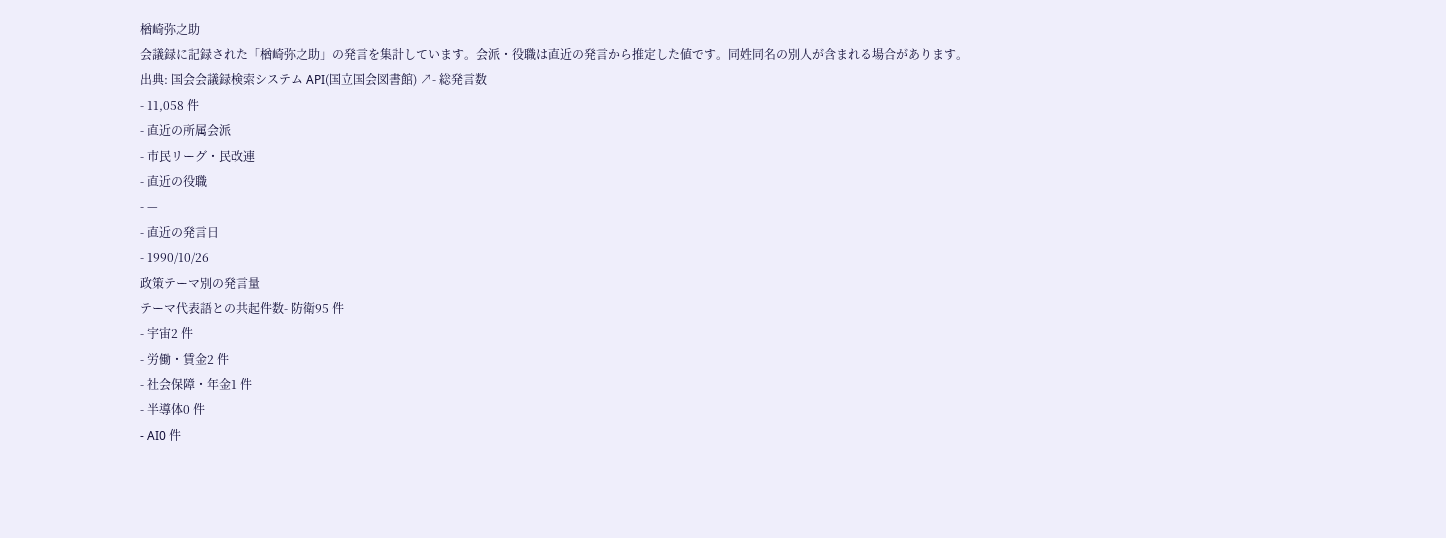楢崎弥之助
会議録に記録された「楢崎弥之助」の発言を集計しています。会派・役職は直近の発言から推定した値です。同姓同名の別人が含まれる場合があります。
出典: 国会会議録検索システム API(国立国会図書館) ↗- 総発言数
- 11,058 件
- 直近の所属会派
- 市民リーグ・民改連
- 直近の役職
- —
- 直近の発言日
- 1990/10/26
政策テーマ別の発言量
テーマ代表語との共起件数- 防衛95 件
- 宇宙2 件
- 労働・賃金2 件
- 社会保障・年金1 件
- 半導体0 件
- AI0 件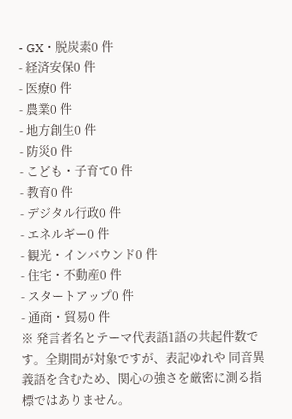- GX・脱炭素0 件
- 経済安保0 件
- 医療0 件
- 農業0 件
- 地方創生0 件
- 防災0 件
- こども・子育て0 件
- 教育0 件
- デジタル行政0 件
- エネルギー0 件
- 観光・インバウンド0 件
- 住宅・不動産0 件
- スタートアップ0 件
- 通商・貿易0 件
※ 発言者名とテーマ代表語1語の共起件数です。全期間が対象ですが、表記ゆれや 同音異義語を含むため、関心の強さを厳密に測る指標ではありません。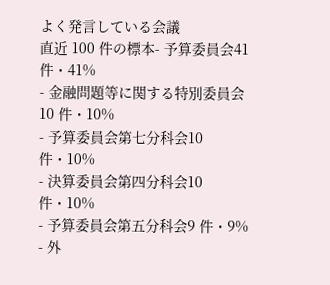よく発言している会議
直近 100 件の標本- 予算委員会41 件・41%
- 金融問題等に関する特別委員会10 件・10%
- 予算委員会第七分科会10 件・10%
- 決算委員会第四分科会10 件・10%
- 予算委員会第五分科会9 件・9%
- 外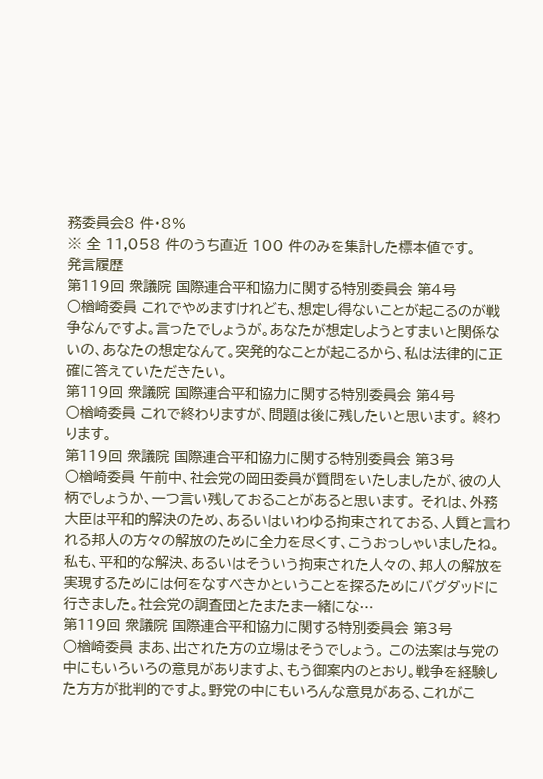務委員会8 件・8%
※ 全 11,058 件のうち直近 100 件のみを集計した標本値です。
発言履歴
第119回 衆議院 国際連合平和協力に関する特別委員会 第4号
○楢崎委員 これでやめますけれども、想定し得ないことが起こるのが戦争なんですよ。言ったでしょうが。あなたが想定しようとすまいと関係ないの、あなたの想定なんて。突発的なことが起こるから、私は法律的に正確に答えていただきたい。
第119回 衆議院 国際連合平和協力に関する特別委員会 第4号
○楢崎委員 これで終わりますが、問題は後に残したいと思います。 終わります。
第119回 衆議院 国際連合平和協力に関する特別委員会 第3号
○楢崎委員 午前中、社会党の岡田委員が質問をいたしましたが、彼の人柄でしょうか、一つ言い残しておることがあると思います。 それは、外務大臣は平和的解決のため、あるいはいわゆる拘束されておる、人質と言われる邦人の方々の解放のために全力を尽くす、こうおっしゃいましたね。私も、平和的な解決、あるいはそういう拘束された人々の、邦人の解放を実現するためには何をなすべきかということを探るためにバグダッドに行きました。社会党の調査団とたまたま一緒にな…
第119回 衆議院 国際連合平和協力に関する特別委員会 第3号
○楢崎委員 まあ、出された方の立場はそうでしょう。 この法案は与党の中にもいろいろの意見がありますよ、もう御案内のとおり。戦争を経験した方方が批判的ですよ。野党の中にもいろんな意見がある、これがこ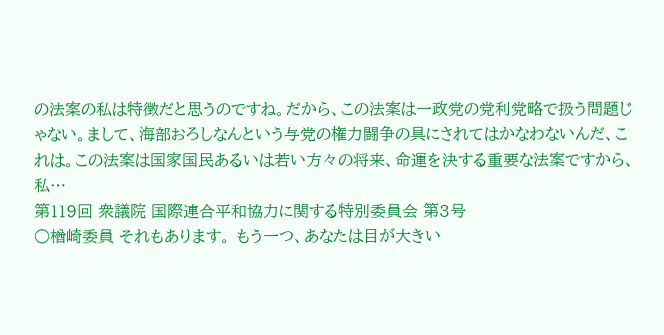の法案の私は特徴だと思うのですね。だから、この法案は一政党の党利党略で扱う問題じゃない。まして、海部おろしなんという与党の権力闘争の具にされてはかなわないんだ、これは。この法案は国家国民あるいは若い方々の将来、命運を決する重要な法案ですから、私…
第119回 衆議院 国際連合平和協力に関する特別委員会 第3号
○楢崎委員 それもあります。 もう一つ、あなたは目が大きい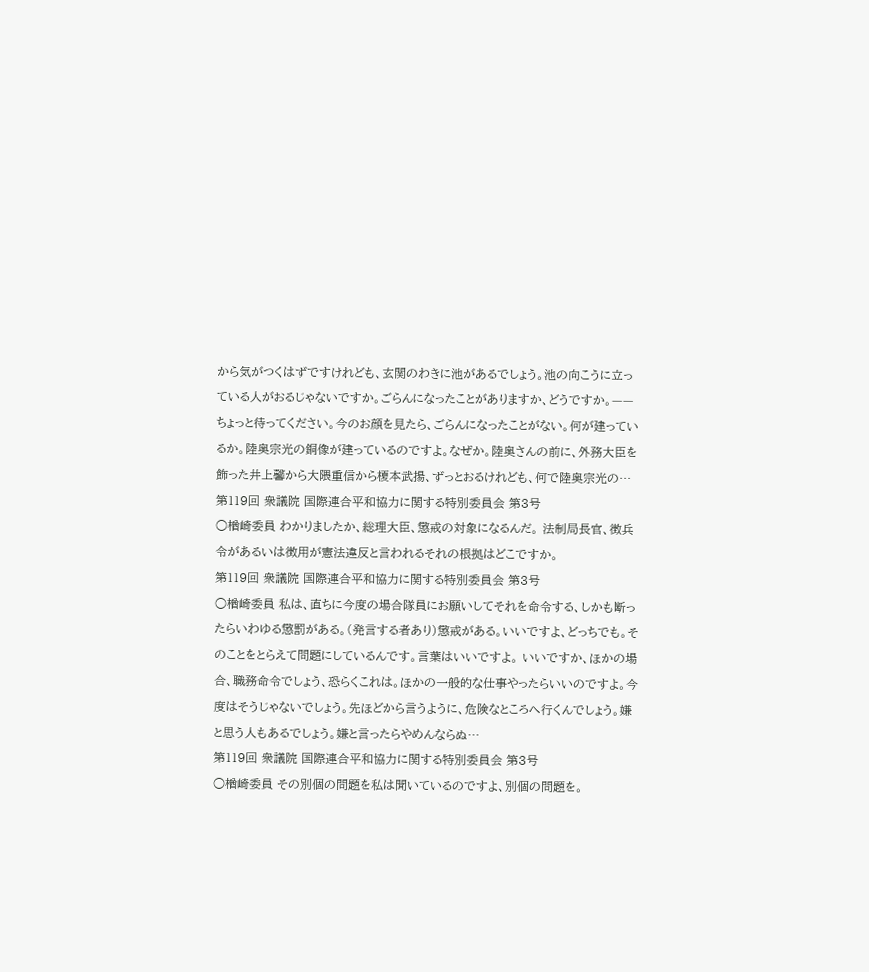から気がつくはずですけれども、玄関のわきに池があるでしょう。池の向こうに立っている人がおるじゃないですか。ごらんになったことがありますか、どうですか。——ちょっと待ってください。今のお顔を見たら、ごらんになったことがない。何が建っているか。陸奥宗光の銅像が建っているのですよ。なぜか。陸奥さんの前に、外務大臣を飾った井上馨から大隈重信から榎本武揚、ずっとおるけれども、何で陸奥宗光の…
第119回 衆議院 国際連合平和協力に関する特別委員会 第3号
○楢崎委員 わかりましたか、総理大臣、懲戒の対象になるんだ。 法制局長官、徴兵令があるいは徴用が憲法違反と言われるそれの根拠はどこですか。
第119回 衆議院 国際連合平和協力に関する特別委員会 第3号
○楢崎委員 私は、直ちに今度の場合隊員にお願いしてそれを命令する、しかも断ったらいわゆる懲罰がある。(発言する者あり)懲戒がある。いいですよ、どっちでも。そのことをとらえて問題にしているんです。言葉はいいですよ。 いいですか、ほかの場合、職務命令でしょう、恐らくこれは。ほかの一般的な仕事やったらいいのですよ。今度はそうじゃないでしょう。先ほどから言うように、危険なところへ行くんでしょう。嫌と思う人もあるでしょう。嫌と言ったらやめんならぬ…
第119回 衆議院 国際連合平和協力に関する特別委員会 第3号
○楢崎委員 その別個の問題を私は聞いているのですよ、別個の問題を。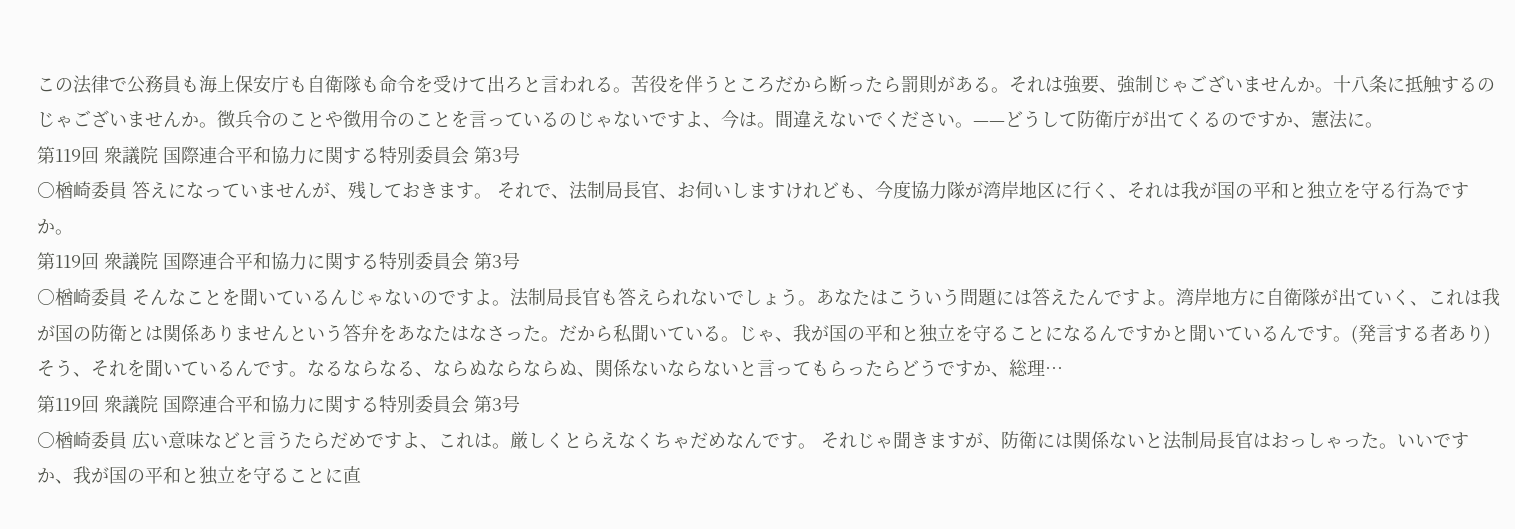この法律で公務員も海上保安庁も自衛隊も命令を受けて出ろと言われる。苦役を伴うところだから断ったら罰則がある。それは強要、強制じゃございませんか。十八条に抵触するのじゃございませんか。徴兵令のことや徴用令のことを言っているのじゃないですよ、今は。間違えないでください。——どうして防衛庁が出てくるのですか、憲法に。
第119回 衆議院 国際連合平和協力に関する特別委員会 第3号
○楢崎委員 答えになっていませんが、残しておきます。 それで、法制局長官、お伺いしますけれども、今度協力隊が湾岸地区に行く、それは我が国の平和と独立を守る行為ですか。
第119回 衆議院 国際連合平和協力に関する特別委員会 第3号
○楢崎委員 そんなことを聞いているんじゃないのですよ。法制局長官も答えられないでしょう。あなたはこういう問題には答えたんですよ。湾岸地方に自衛隊が出ていく、これは我が国の防衛とは関係ありませんという答弁をあなたはなさった。だから私聞いている。じゃ、我が国の平和と独立を守ることになるんですかと聞いているんです。(発言する者あり)そう、それを聞いているんです。なるならなる、ならぬならならぬ、関係ないならないと言ってもらったらどうですか、総理…
第119回 衆議院 国際連合平和協力に関する特別委員会 第3号
○楢崎委員 広い意味などと言うたらだめですよ、これは。厳しくとらえなくちゃだめなんです。 それじゃ聞きますが、防衛には関係ないと法制局長官はおっしゃった。いいですか、我が国の平和と独立を守ることに直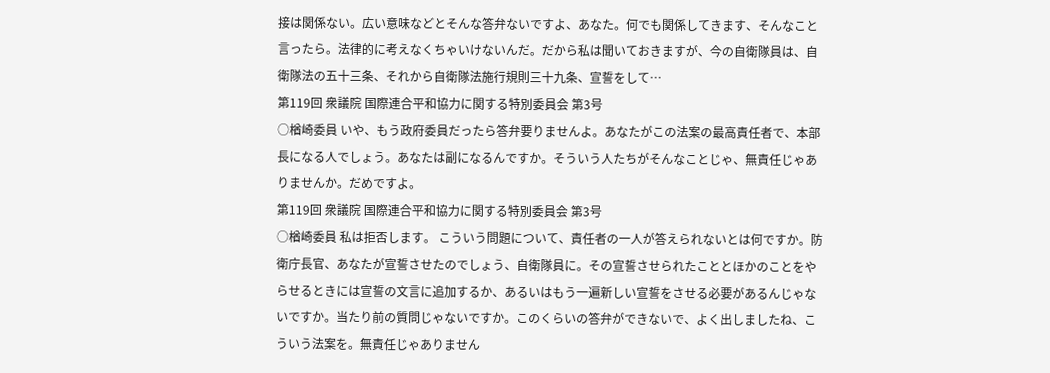接は関係ない。広い意味などとそんな答弁ないですよ、あなた。何でも関係してきます、そんなこと言ったら。法律的に考えなくちゃいけないんだ。だから私は聞いておきますが、今の自衛隊員は、自衛隊法の五十三条、それから自衛隊法施行規則三十九条、宣誓をして…
第119回 衆議院 国際連合平和協力に関する特別委員会 第3号
○楢崎委員 いや、もう政府委員だったら答弁要りませんよ。あなたがこの法案の最高責任者で、本部長になる人でしょう。あなたは副になるんですか。そういう人たちがそんなことじゃ、無責任じゃありませんか。だめですよ。
第119回 衆議院 国際連合平和協力に関する特別委員会 第3号
○楢崎委員 私は拒否します。 こういう問題について、責任者の一人が答えられないとは何ですか。防衛庁長官、あなたが宣誓させたのでしょう、自衛隊員に。その宣誓させられたこととほかのことをやらせるときには宣誓の文言に追加するか、あるいはもう一遍新しい宣誓をさせる必要があるんじゃないですか。当たり前の質問じゃないですか。このくらいの答弁ができないで、よく出しましたね、こういう法案を。無責任じゃありません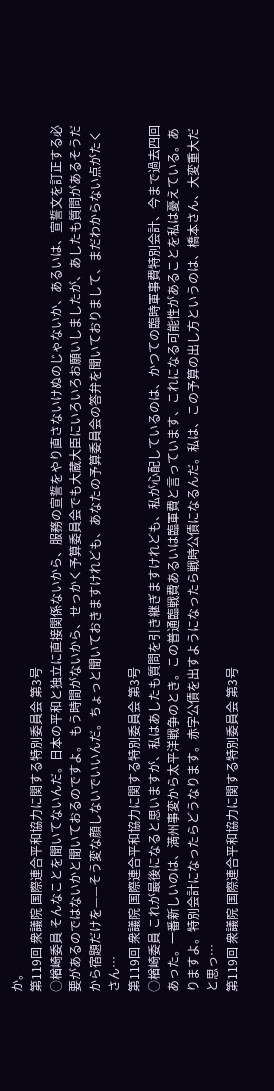か。
第119回 衆議院 国際連合平和協力に関する特別委員会 第3号
○楢崎委員 そんなことを聞いてないんだ。日本の平和と独立に直接関係ないから、服務の宣誓をやり直さないけぬのじゃないか、あるいは、宣誓文を訂正する必要があるのではないかと聞いておるのですよ。 もう時間がないから、せっかく予算委員会でも大蔵大臣にいろいろお願いしましたが、あしたも質問があるそうだから宿題だけを——そう変な顔しないでいいんだ。ちょっと聞いておきますけれども、あなたの予算委員会の答弁を聞いておりまして、まだわからない点がたくさん…
第119回 衆議院 国際連合平和協力に関する特別委員会 第3号
○楢崎委員 これが最後になると思いますが、私はあしたも質問を引き継ぎますけれども、私が心配しているのは、かつての臨時軍事費特別会計、今まで過去四回あった。一番新しいのは、満州事変から太平洋戦争のとき。この普通臨戦費あるいは臨軍費と言っています、これになる可能性があることを私は憂えている。ありますよ。特別会計になったらどうなります。赤字公債を出すようになったら戦時公債になるんだ。私は、この予算の出し方というのは、橋本さん、大変重大だと思っ…
第119回 衆議院 国際連合平和協力に関する特別委員会 第3号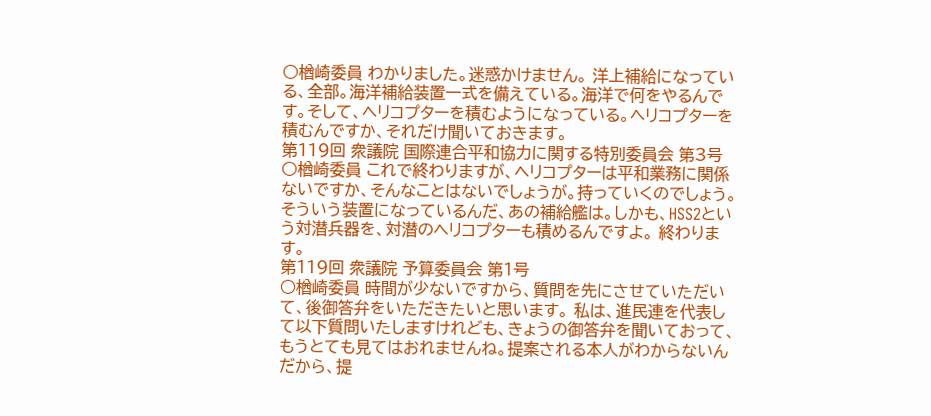○楢崎委員 わかりました。迷惑かけません。 洋上補給になっている、全部。海洋補給装置一式を備えている。海洋で何をやるんです。そして、ヘリコプターを積むようになっている。ヘリコプターを積むんですか、それだけ聞いておきます。
第119回 衆議院 国際連合平和協力に関する特別委員会 第3号
○楢崎委員 これで終わりますが、ヘリコプターは平和業務に関係ないですか、そんなことはないでしょうが。持っていくのでしょう。そういう装置になっているんだ、あの補給艦は。しかも、HSS2という対潜兵器を、対潜のヘリコプターも積めるんですよ。 終わります。
第119回 衆議院 予算委員会 第1号
○楢崎委員 時間が少ないですから、質問を先にさせていただいて、後御答弁をいただきたいと思います。 私は、進民連を代表して以下質問いたしますけれども、きょうの御答弁を聞いておって、もうとても見てはおれませんね。提案される本人がわからないんだから、提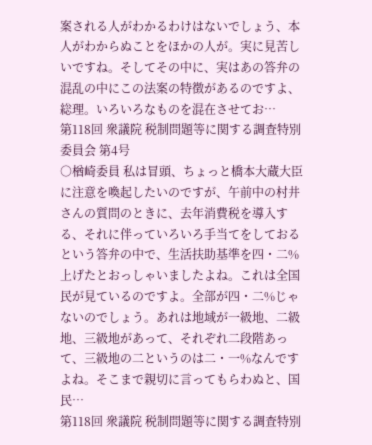案される人がわかるわけはないでしょう、本人がわからぬことをほかの人が。実に見苦しいですね。そしてその中に、実はあの答弁の混乱の中にこの法案の特徴があるのですよ、総理。いろいろなものを混在させてお…
第118回 衆議院 税制問題等に関する調査特別委員会 第4号
○楢崎委員 私は冒頭、ちょっと橋本大蔵大臣に注意を喚起したいのですが、午前中の村井さんの質問のときに、去年消費税を導入する、それに伴っていろいろ手当てをしておるという答弁の中で、生活扶助基準を四・二%上げたとおっしゃいましたよね。これは全国民が見ているのですよ。全部が四・二%じゃないのでしょう。あれは地域が一級地、二級地、三級地があって、それぞれ二段階あって、三級地の二というのは二・一%なんですよね。そこまで親切に言ってもらわぬと、国民…
第118回 衆議院 税制問題等に関する調査特別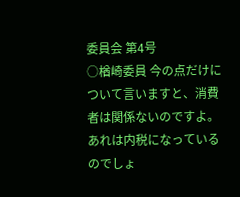委員会 第4号
○楢崎委員 今の点だけについて言いますと、消費者は関係ないのですよ。あれは内税になっているのでしょ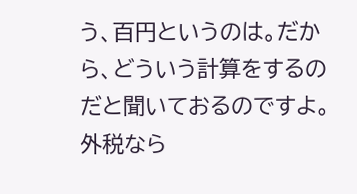う、百円というのは。だから、どういう計算をするのだと聞いておるのですよ。外税なら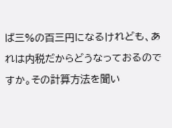ば三%の百三円になるけれども、あれは内税だからどうなっておるのですか。その計算方法を聞い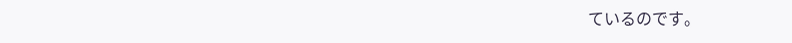ているのです。